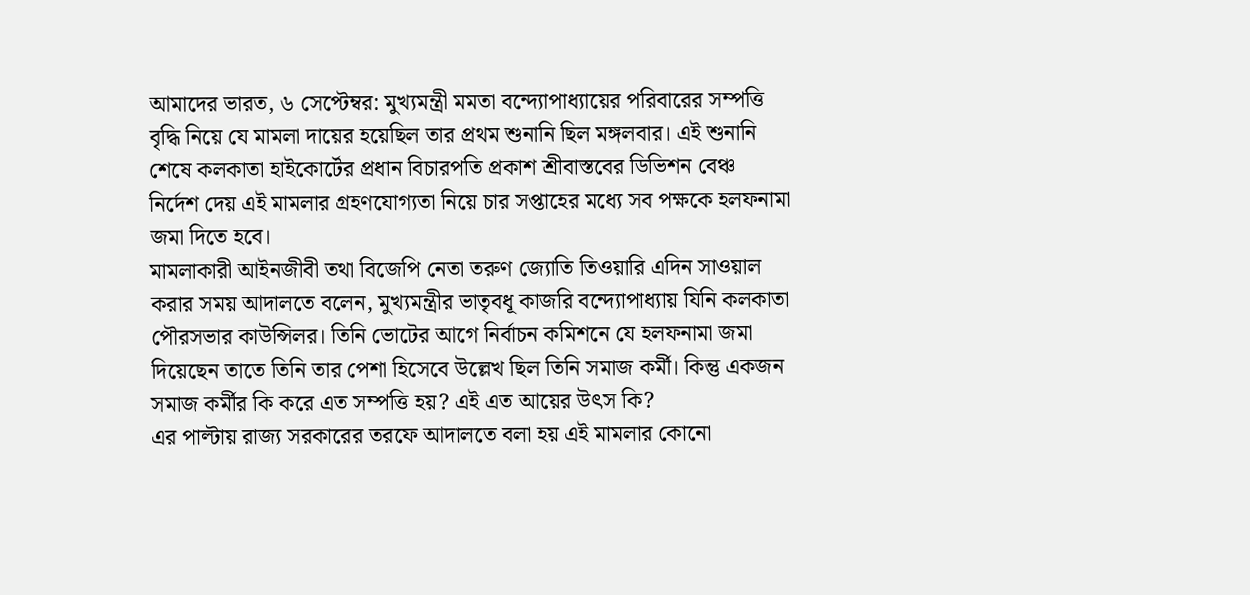আমাদের ভারত, ৬ সেপ্টেম্বর: মুখ্যমন্ত্রী মমতা বন্দ্যোপাধ্যায়ের পরিবারের সম্পত্তি বৃদ্ধি নিয়ে যে মামলা দায়ের হয়েছিল তার প্রথম শুনানি ছিল মঙ্গলবার। এই শুনানি শেষে কলকাতা হাইকোর্টের প্রধান বিচারপতি প্রকাশ শ্রীবাস্তবের ডিভিশন বেঞ্চ নির্দেশ দেয় এই মামলার গ্রহণযোগ্যতা নিয়ে চার সপ্তাহের মধ্যে সব পক্ষকে হলফনামা জমা দিতে হবে।
মামলাকারী আইনজীবী তথা বিজেপি নেতা তরুণ জ্যোতি তিওয়ারি এদিন সাওয়াল করার সময় আদালতে বলেন, মুখ্যমন্ত্রীর ভাতৃবধূ কাজরি বন্দ্যোপাধ্যায় যিনি কলকাতা পৌরসভার কাউন্সিলর। তিনি ভোটের আগে নির্বাচন কমিশনে যে হলফনামা জমা দিয়েছেন তাতে তিনি তার পেশা হিসেবে উল্লেখ ছিল তিনি সমাজ কর্মী। কিন্তু একজন সমাজ কর্মীর কি করে এত সম্পত্তি হয়? এই এত আয়ের উৎস কি?
এর পাল্টায় রাজ্য সরকারের তরফে আদালতে বলা হয় এই মামলার কোনো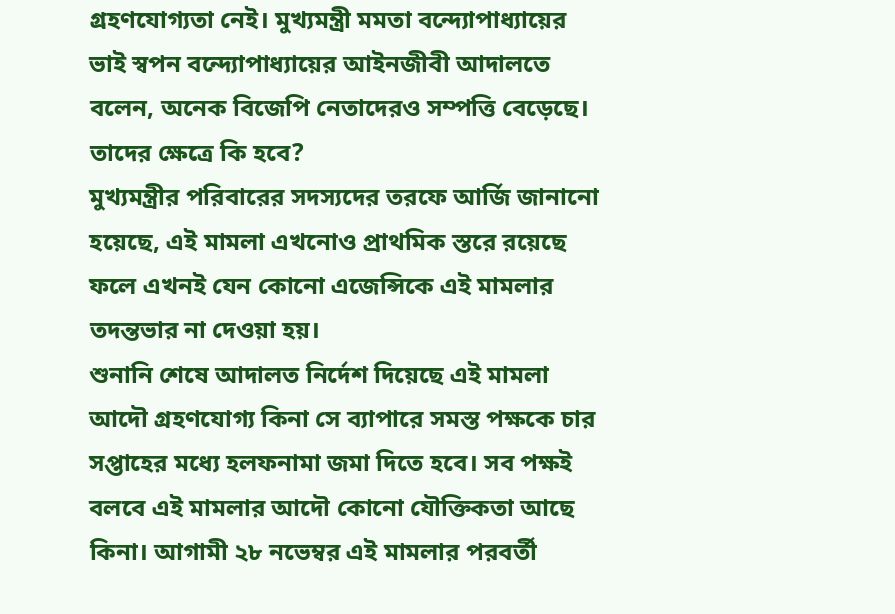গ্রহণযোগ্যতা নেই। মুখ্যমন্ত্রী মমতা বন্দ্যোপাধ্যায়ের ভাই স্বপন বন্দ্যোপাধ্যায়ের আইনজীবী আদালতে বলেন, অনেক বিজেপি নেতাদেরও সম্পত্তি বেড়েছে। তাদের ক্ষেত্রে কি হবে?
মুখ্যমন্ত্রীর পরিবারের সদস্যদের তরফে আর্জি জানানো হয়েছে, এই মামলা এখনোও প্রাথমিক স্তরে রয়েছে ফলে এখনই যেন কোনো এজেন্সিকে এই মামলার তদন্তভার না দেওয়া হয়।
শুনানি শেষে আদালত নির্দেশ দিয়েছে এই মামলা আদৌ গ্রহণযোগ্য কিনা সে ব্যাপারে সমস্ত পক্ষকে চার সপ্তাহের মধ্যে হলফনামা জমা দিতে হবে। সব পক্ষই বলবে এই মামলার আদৌ কোনো যৌক্তিকতা আছে কিনা। আগামী ২৮ নভেম্বর এই মামলার পরবর্তী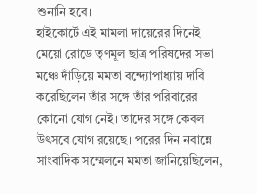শুনানি হবে।
হাইকোর্টে এই মামলা দায়েরের দিনেই মেয়ো রোডে তৃণমূল ছাত্র পরিষদের সভা মঞ্চে দাঁড়িয়ে মমতা বন্দ্যোপাধ্যায় দাবি করেছিলেন তাঁর সঙ্গে তাঁর পরিবারের কোনো যোগ নেই। তাদের সঙ্গে কেবল উৎসবে যোগ রয়েছে। পরের দিন নবান্নে সাংবাদিক সম্মেলনে মমতা জানিয়েছিলেন,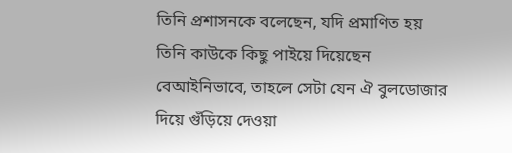তিনি প্রশাসনকে বলেছেন, যদি প্রমাণিত হয় তিনি কাউকে কিছু পাইয়ে দিয়েছেন বেআইনিভাবে, তাহলে সেটা যেন ঐ বুলডোজার দিয়ে গুঁড়িয়ে দেওয়া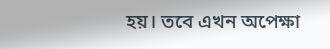হয়। তবে এখন অপেক্ষা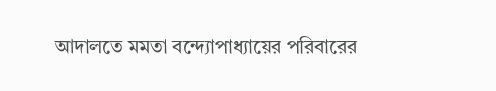আদালতে মমতা বন্দ্যোপাধ্যায়ের পরিবারের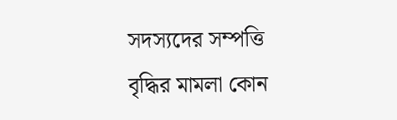সদস্যদের সম্পত্তি বৃদ্ধির মামলা কোন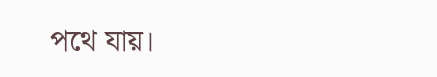পথে যায়।